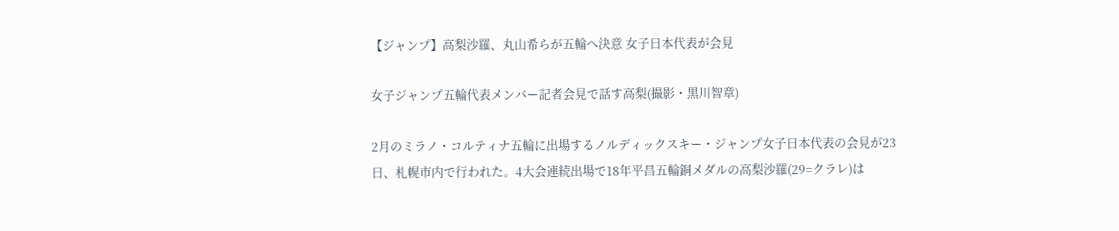【ジャンプ】高梨沙羅、丸山希らが五輪へ決意 女子日本代表が会見

女子ジャンプ五輪代表メンバー記者会見で話す高梨(撮影・黒川智章)

2月のミラノ・コルティナ五輪に出場するノルディックスキー・ジャンプ女子日本代表の会見が23日、札幌市内で行われた。4大会連続出場で18年平昌五輪銅メダルの高梨沙羅(29=クラレ)は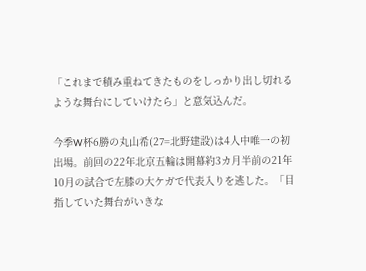「これまで積み重ねてきたものをしっかり出し切れるような舞台にしていけたら」と意気込んだ。

今季W杯6勝の丸山希(27=北野建設)は4人中唯一の初出場。前回の22年北京五輪は開幕約3カ月半前の21年10月の試合で左膝の大ケガで代表入りを逃した。「目指していた舞台がいきな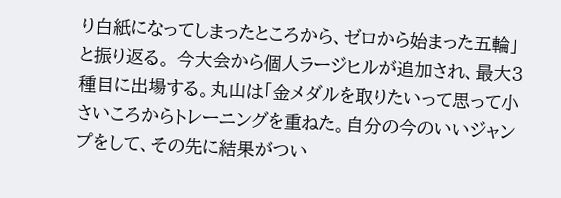り白紙になってしまったところから、ゼロから始まった五輪」と振り返る。 今大会から個人ラージヒルが追加され、最大3種目に出場する。丸山は「金メダルを取りたいって思って小さいころからトレーニングを重ねた。自分の今のいいジャンプをして、その先に結果がつい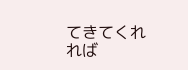てきてくれれば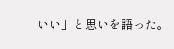いい」と思いを語った。